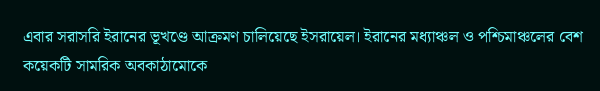এবার সরাসরি ইরানের ভূখণ্ডে আক্রমণ চালিয়েছে ইসরায়েল। ইরানের মধ্যাঞ্চল ও পশ্চিমাঞ্চলের বেশ কয়েকটি সামরিক অবকাঠামোকে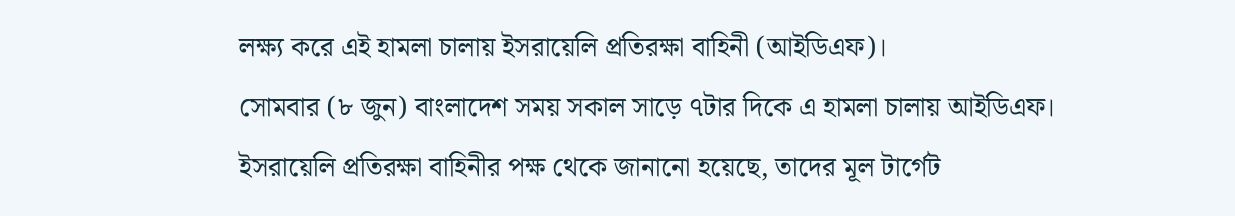লক্ষ্য করে এই হামলা চালায় ইসরায়েলি প্রতিরক্ষা বাহিনী (আইডিএফ)।
সোমবার (৮ জুন) বাংলাদেশ সময় সকাল সাড়ে ৭টার দিকে এ হামলা চালায় আইডিএফ।
ইসরায়েলি প্রতিরক্ষা বাহিনীর পক্ষ থেকে জানানো হয়েছে, তাদের মূল টার্গেট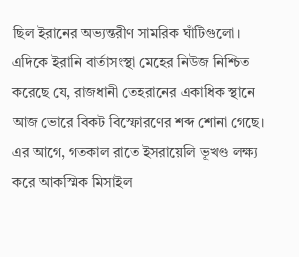ছিল ইরানের অভ্যন্তরীণ সামরিক ঘাঁটিগুলো। এদিকে ইরানি বার্তাসংস্থা মেহের নিউজ নিশ্চিত করেছে যে, রাজধানী তেহরানের একাধিক স্থানে আজ ভোরে বিকট বিস্ফোরণের শব্দ শোনা গেছে।
এর আগে, গতকাল রাতে ইসরায়েলি ভূখণ্ড লক্ষ্য করে আকস্মিক মিসাইল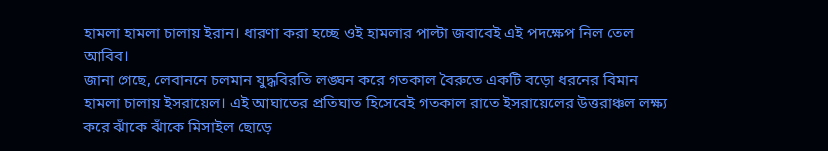হামলা হামলা চালায় ইরান। ধারণা করা হচ্ছে ওই হামলার পাল্টা জবাবেই এই পদক্ষেপ নিল তেল আবিব।
জানা গেছে, লেবাননে চলমান যুদ্ধবিরতি লঙ্ঘন করে গতকাল বৈরুতে একটি বড়ো ধরনের বিমান হামলা চালায় ইসরায়েল। এই আঘাতের প্রতিঘাত হিসেবেই গতকাল রাতে ইসরায়েলের উত্তরাঞ্চল লক্ষ্য করে ঝাঁকে ঝাঁকে মিসাইল ছোড়ে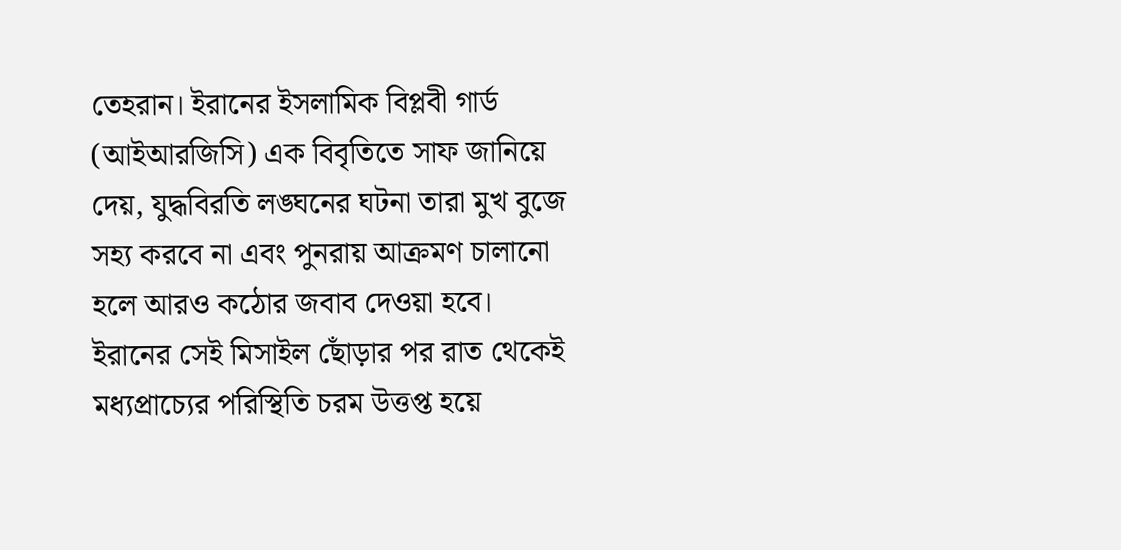তেহরান। ইরানের ইসলামিক বিপ্লবী গার্ড (আইআরজিসি) এক বিবৃতিতে সাফ জানিয়ে দেয়, যুদ্ধবিরতি লঙ্ঘনের ঘটনা তারা মুখ বুজে সহ্য করবে না এবং পুনরায় আক্রমণ চালানো হলে আরও কঠোর জবাব দেওয়া হবে।
ইরানের সেই মিসাইল ছোঁড়ার পর রাত থেকেই মধ্যপ্রাচ্যের পরিস্থিতি চরম উত্তপ্ত হয়ে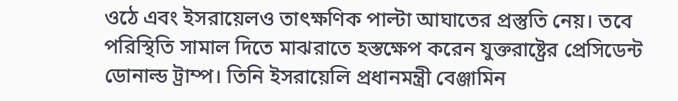ওঠে এবং ইসরায়েলও তাৎক্ষণিক পাল্টা আঘাতের প্রস্তুতি নেয়। তবে পরিস্থিতি সামাল দিতে মাঝরাতে হস্তক্ষেপ করেন যুক্তরাষ্ট্রের প্রেসিডেন্ট ডোনাল্ড ট্রাম্প। তিনি ইসরায়েলি প্রধানমন্ত্রী বেঞ্জামিন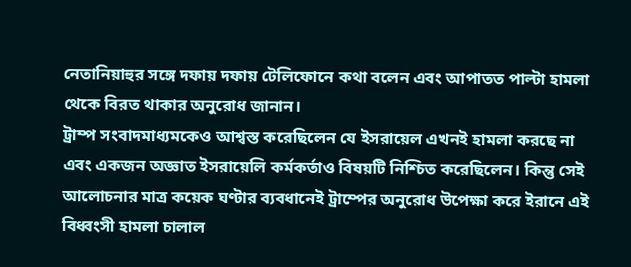নেতানিয়াহুর সঙ্গে দফায় দফায় টেলিফোনে কথা বলেন এবং আপাতত পাল্টা হামলা থেকে বিরত থাকার অনুরোধ জানান।
ট্রাম্প সংবাদমাধ্যমকেও আশ্বস্ত করেছিলেন যে ইসরায়েল এখনই হামলা করছে না এবং একজন অজ্ঞাত ইসরায়েলি কর্মকর্তাও বিষয়টি নিশ্চিত করেছিলেন। কিন্তু সেই আলোচনার মাত্র কয়েক ঘণ্টার ব্যবধানেই ট্রাম্পের অনুরোধ উপেক্ষা করে ইরানে এই বিধ্বংসী হামলা চালাল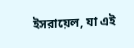ইসরায়েল, যা এই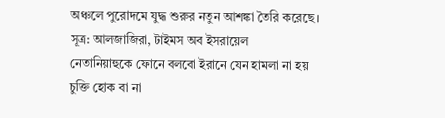অঞ্চলে পুরোদমে যুদ্ধ শুরুর নতুন আশঙ্কা তৈরি করেছে।
সূত্র: আলজাজিরা, টাইমস অব ইসরায়েল
নেতানিয়াহুকে ফোনে বলবো ইরানে যেন হামলা না হয়
চুক্তি হোক বা না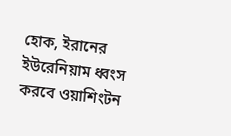হোক, ইরানের ইউরেনিয়াম ধ্বংস করবে ওয়াশিংটন